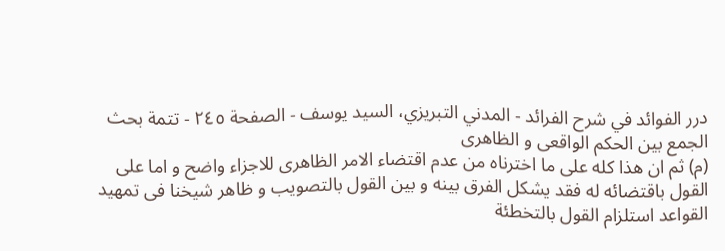درر الفوائد في شرح الفرائد - المدني التبريزي، السيد يوسف - الصفحة ٢٤٥ - تتمة بحث الجمع بين الحكم الواقعى و الظاهرى
(م) ثم ان هذا كله على ما اخترناه من عدم اقتضاء الامر الظاهرى للاجزاء واضح و اما على القول باقتضائه له فقد يشكل الفرق بينه و بين القول بالتصويب و ظاهر شيخنا فى تمهيد القواعد استلزام القول بالتخطئة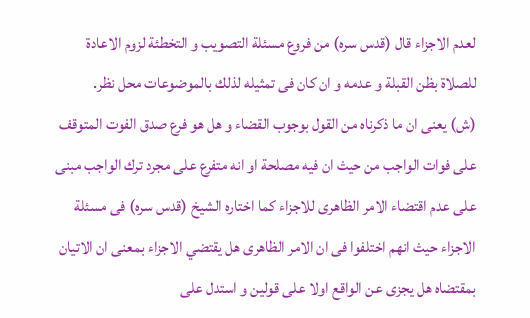لعدم الاجزاء قال (قدس سره) من فروع مسئلة التصويب و التخطئة لزوم الاعادة للصلاة بظن القبلة و عدمه و ان كان فى تمثيله لذلك بالموضوعات محل نظر.
(ش) يعنى ان ما ذكرناه من القول بوجوب القضاء و هل هو فرع صدق الفوت المتوقف على فوات الواجب من حيث ان فيه مصلحة او انه متفرع على مجرد ترك الواجب مبنى على عدم اقتضاء الامر الظاهرى للاجزاء كما اختاره الشيخ (قدس سره) فى مسئلة الاجزاء حيث انهم اختلفوا فى ان الامر الظاهرى هل يقتضي الاجزاء بمعنى ان الاتيان بمقتضاه هل يجزى عن الواقع اولا على قولين و استدل على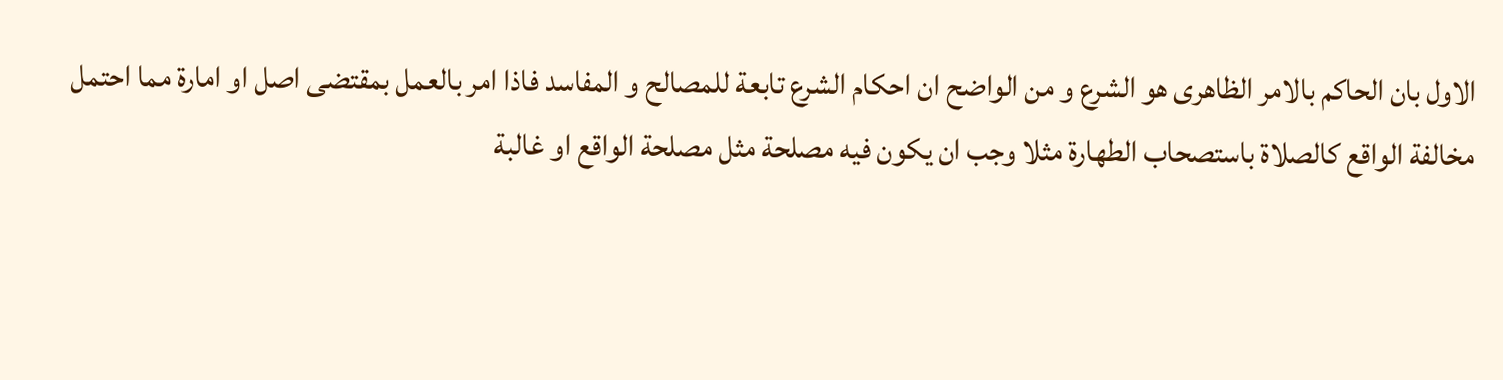الاول بان الحاكم بالامر الظاهرى هو الشرع و من الواضح ان احكام الشرع تابعة للمصالح و المفاسد فاذا امر بالعمل بمقتضى اصل او امارة مما احتمل مخالفة الواقع كالصلاة باستصحاب الطهارة مثلا وجب ان يكون فيه مصلحة مثل مصلحة الواقع او غالبة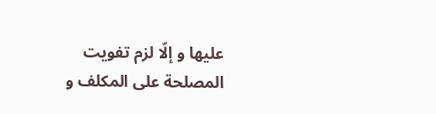عليها و إلّا لزم تفويت المصلحة على المكلف و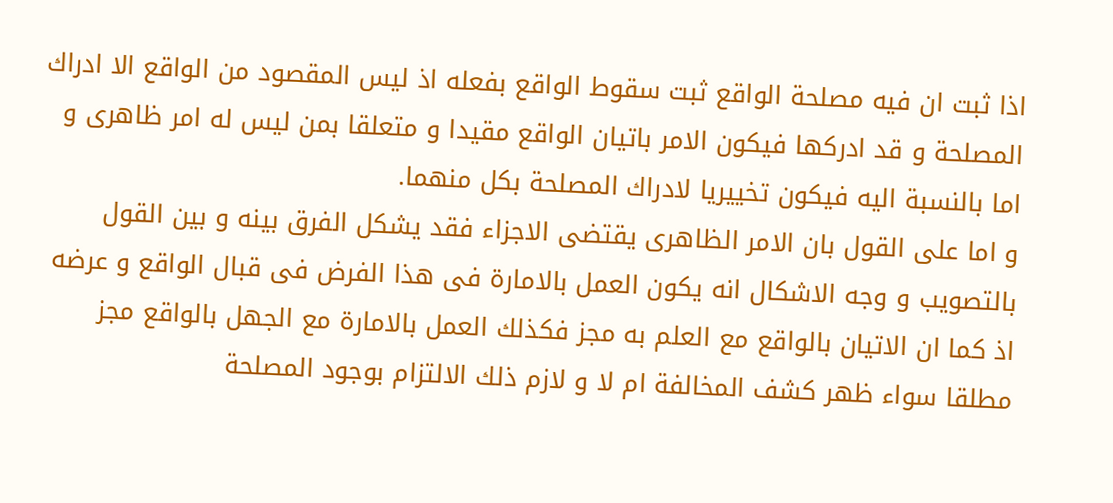اذا ثبت ان فيه مصلحة الواقع ثبت سقوط الواقع بفعله اذ ليس المقصود من الواقع الا ادراك المصلحة و قد ادركها فيكون الامر باتيان الواقع مقيدا و متعلقا بمن ليس له امر ظاهرى و اما بالنسبة اليه فيكون تخييريا لادراك المصلحة بكل منهما.
و اما على القول بان الامر الظاهرى يقتضى الاجزاء فقد يشكل الفرق بينه و بين القول بالتصويب و وجه الاشكال انه يكون العمل بالامارة فى هذا الفرض فى قبال الواقع و عرضه اذ كما ان الاتيان بالواقع مع العلم به مجز فكذلك العمل بالامارة مع الجهل بالواقع مجز مطلقا سواء ظهر كشف المخالفة ام لا و لازم ذلك الالتزام بوجود المصلحة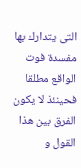التى يتدارك بها مفسدة فوت الواقع مطلقا فحينئذ لا يكون الفرق بين هذا القول و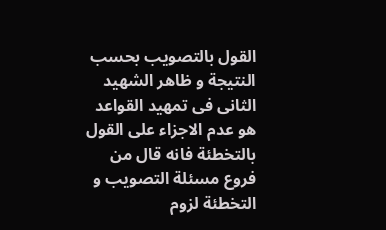القول بالتصويب بحسب النتيجة و ظاهر الشهيد الثانى فى تمهيد القواعد هو عدم الاجزاء على القول بالتخطئة فانه قال من فروع مسئلة التصويب و التخطئة لزوم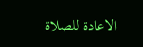الاعادة للصلاة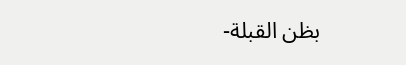بظن القبلة-